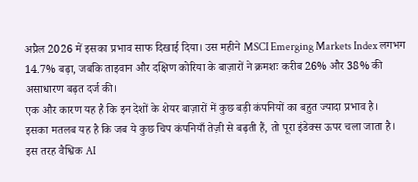अप्रैल 2026 में इसका प्रभाव साफ दिखाई दिया। उस महीने MSCI Emerging Markets Index लगभग 14.7% बढ़ा, जबकि ताइवान और दक्षिण कोरिया के बाज़ारों ने क्रमशः करीब 26% और 38% की असाधारण बढ़त दर्ज की।
एक और कारण यह है कि इन देशों के शेयर बाज़ारों में कुछ बड़ी कंपनियों का बहुत ज्यादा प्रभाव है।
इसका मतलब यह है कि जब ये कुछ चिप कंपनियाँ तेज़ी से बढ़ती हैं, तो पूरा इंडेक्स ऊपर चला जाता है।
इस तरह वैश्विक AI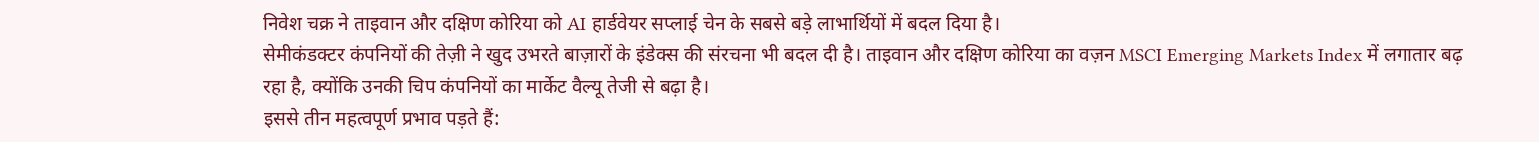निवेश चक्र ने ताइवान और दक्षिण कोरिया को AI हार्डवेयर सप्लाई चेन के सबसे बड़े लाभार्थियों में बदल दिया है।
सेमीकंडक्टर कंपनियों की तेज़ी ने खुद उभरते बाज़ारों के इंडेक्स की संरचना भी बदल दी है। ताइवान और दक्षिण कोरिया का वज़न MSCI Emerging Markets Index में लगातार बढ़ रहा है, क्योंकि उनकी चिप कंपनियों का मार्केट वैल्यू तेजी से बढ़ा है।
इससे तीन महत्वपूर्ण प्रभाव पड़ते हैं: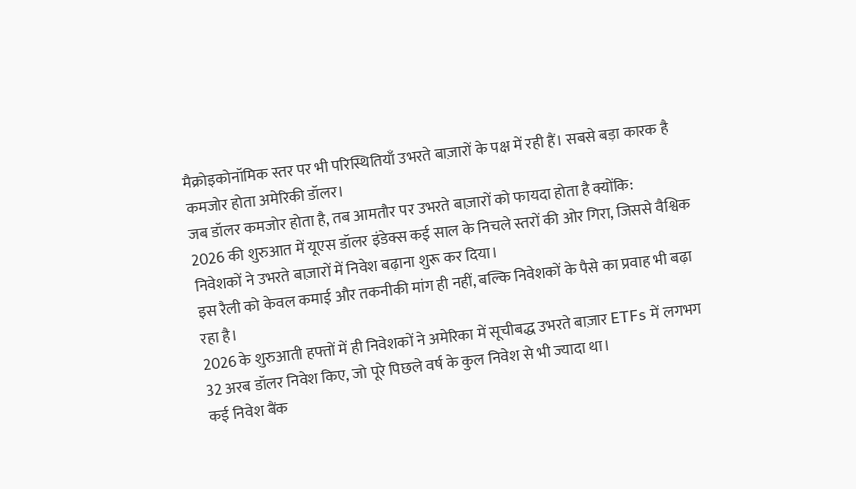मैक्रोइकोनॉमिक स्तर पर भी परिस्थितियाँ उभरते बाज़ारों के पक्ष में रही हैं। सबसे बड़ा कारक है कमजोर होता अमेरिकी डॉलर।
जब डॉलर कमजोर होता है, तब आमतौर पर उभरते बाज़ारों को फायदा होता है क्योंकि:
2026 की शुरुआत में यूएस डॉलर इंडेक्स कई साल के निचले स्तरों की ओर गिरा, जिससे वैश्विक निवेशकों ने उभरते बाज़ारों में निवेश बढ़ाना शुरू कर दिया।
इस रैली को केवल कमाई और तकनीकी मांग ही नहीं, बल्कि निवेशकों के पैसे का प्रवाह भी बढ़ा रहा है।
2026 के शुरुआती हफ्तों में ही निवेशकों ने अमेरिका में सूचीबद्ध उभरते बाज़ार ETFs में लगभग 32 अरब डॉलर निवेश किए, जो पूरे पिछले वर्ष के कुल निवेश से भी ज्यादा था।
कई निवेश बैंक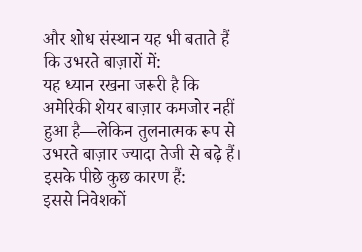और शोध संस्थान यह भी बताते हैं कि उभरते बाज़ारों में:
यह ध्यान रखना जरूरी है कि अमेरिकी शेयर बाज़ार कमजोर नहीं हुआ है—लेकिन तुलनात्मक रूप से उभरते बाज़ार ज्यादा तेजी से बढ़े हैं।
इसके पीछे कुछ कारण हैं:
इससे निवेशकों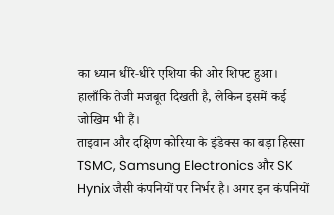का ध्यान धीरे‑धीरे एशिया की ओर शिफ्ट हुआ।
हालाँकि तेजी मजबूत दिखती है, लेकिन इसमें कई जोखिम भी हैं।
ताइवान और दक्षिण कोरिया के इंडेक्स का बड़ा हिस्सा TSMC, Samsung Electronics और SK Hynix जैसी कंपनियों पर निर्भर है। अगर इन कंपनियों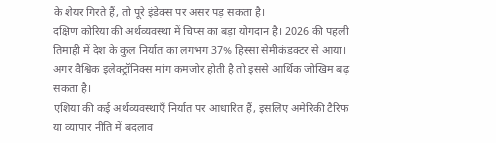के शेयर गिरते हैं, तो पूरे इंडेक्स पर असर पड़ सकता है।
दक्षिण कोरिया की अर्थव्यवस्था में चिप्स का बड़ा योगदान है। 2026 की पहली तिमाही में देश के कुल निर्यात का लगभग 37% हिस्सा सेमीकंडक्टर से आया।
अगर वैश्विक इलेक्ट्रॉनिक्स मांग कमजोर होती है तो इससे आर्थिक जोखिम बढ़ सकता है।
एशिया की कई अर्थव्यवस्थाएँ निर्यात पर आधारित हैं, इसलिए अमेरिकी टैरिफ या व्यापार नीति में बदलाव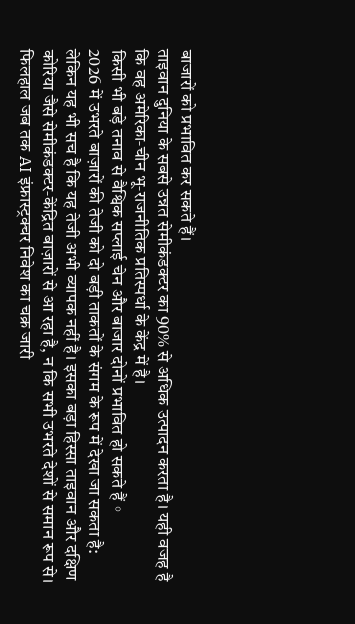बाजारों को प्रभावित कर सकते हैं।
ताइवान दुनिया के सबसे उन्नत सेमीकंडक्टर का 90% से अधिक उत्पादन करता है। यही वजह है कि वह अमेरिका‑चीन भू‑राजनीतिक प्रतिस्पर्धा के केंद्र में है।
किसी भी बड़े तनाव से वैश्विक सप्लाई चेन और बाजार दोनों प्रभावित हो सकते हैं。
2026 में उभरते बाज़ारों की तेजी को दो बड़ी ताकतों के संगम के रूप में देखा जा सकता है:
लेकिन यह भी सच है कि यह तेजी अभी व्यापक नहीं है। इसका बड़ा हिस्सा ताइवान और दक्षिण कोरिया जैसे सेमीकंडक्टर‑केंद्रित बाज़ारों से आ रहा है, न कि सभी उभरते देशों से समान रूप से।
फिलहाल जब तक AI इंफ्रास्ट्रक्चर निवेश का चक्र जारी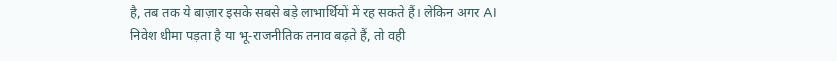है, तब तक ये बाज़ार इसके सबसे बड़े लाभार्थियों में रह सकते हैं। लेकिन अगर AI निवेश धीमा पड़ता है या भू‑राजनीतिक तनाव बढ़ते हैं, तो वही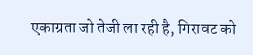एकाग्रता जो तेजी ला रही है, गिरावट को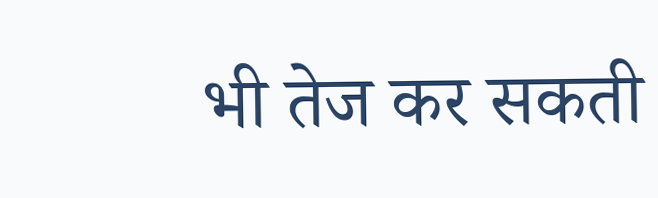भी तेज कर सकती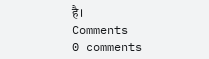है।
Comments
0 comments